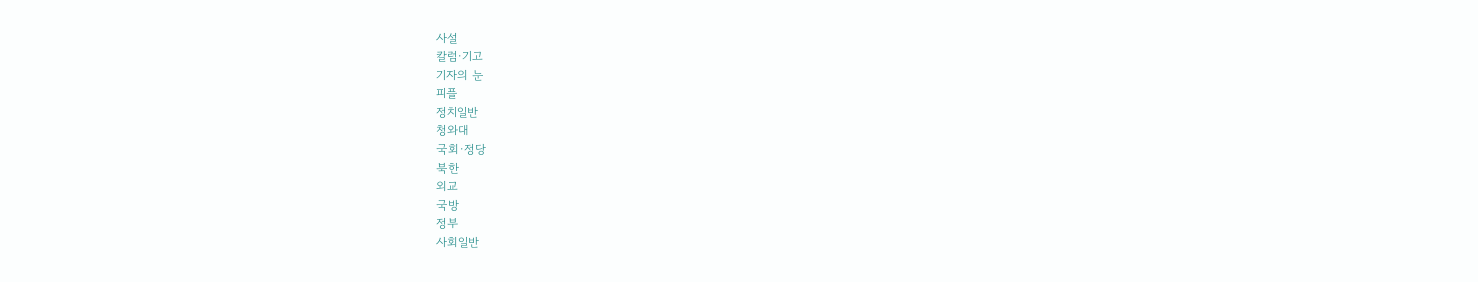사설
칼럼·기고
기자의 눈
피플
정치일반
청와대
국회·정당
북한
외교
국방
정부
사회일반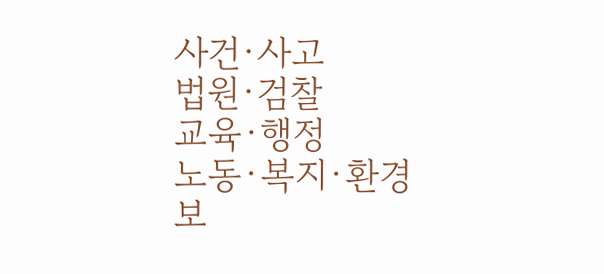사건·사고
법원·검찰
교육·행정
노동·복지·환경
보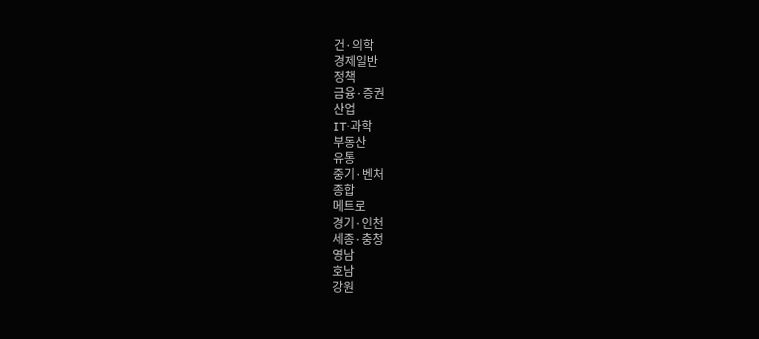건·의학
경제일반
정책
금융·증권
산업
IT·과학
부동산
유통
중기·벤처
종합
메트로
경기·인천
세종·충청
영남
호남
강원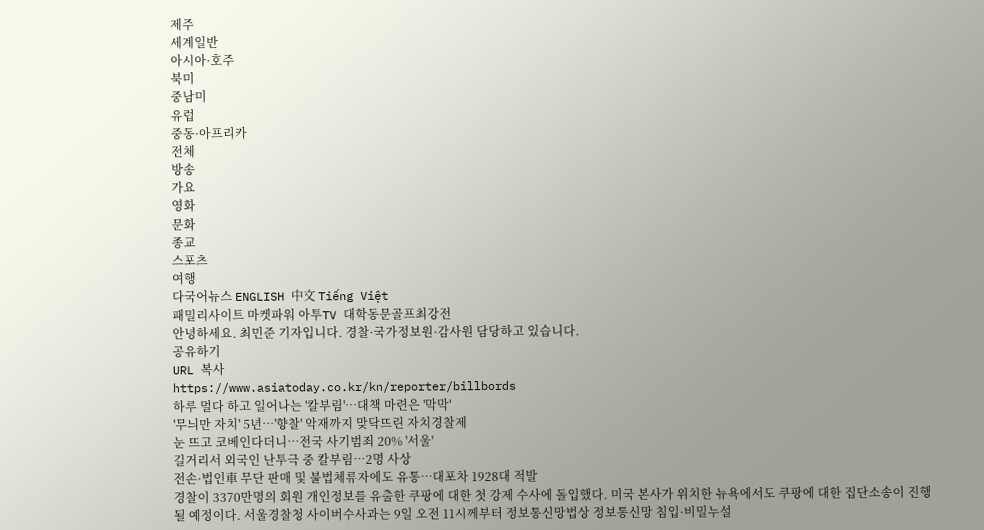제주
세계일반
아시아·호주
북미
중남미
유럽
중동·아프리카
전체
방송
가요
영화
문화
종교
스포츠
여행
다국어뉴스 ENGLISH 中文 Tiếng Việt
패밀리사이트 마켓파워 아투TV 대학동문골프최강전
안녕하세요. 최민준 기자입니다. 경찰·국가정보원·감사원 담당하고 있습니다.
공유하기
URL 복사
https://www.asiatoday.co.kr/kn/reporter/billbords
하루 멀다 하고 일어나는 '칼부림'…대책 마련은 '막막'
'무늬만 자치' 5년…'향찰' 악재까지 맞닥뜨린 자치경찰제
눈 뜨고 코베인다더니…전국 사기범죄 20% '서울'
길거리서 외국인 난투극 중 칼부림…2명 사상
전손·법인車 무단 판매 및 불법체류자에도 유통…대포차 1928대 적발
경찰이 3370만명의 회원 개인정보를 유출한 쿠팡에 대한 첫 강제 수사에 돌입했다. 미국 본사가 위치한 뉴욕에서도 쿠팡에 대한 집단소송이 진행될 예정이다. 서울경찰청 사이버수사과는 9일 오전 11시께부터 정보통신망법상 정보통신망 침입·비밀누설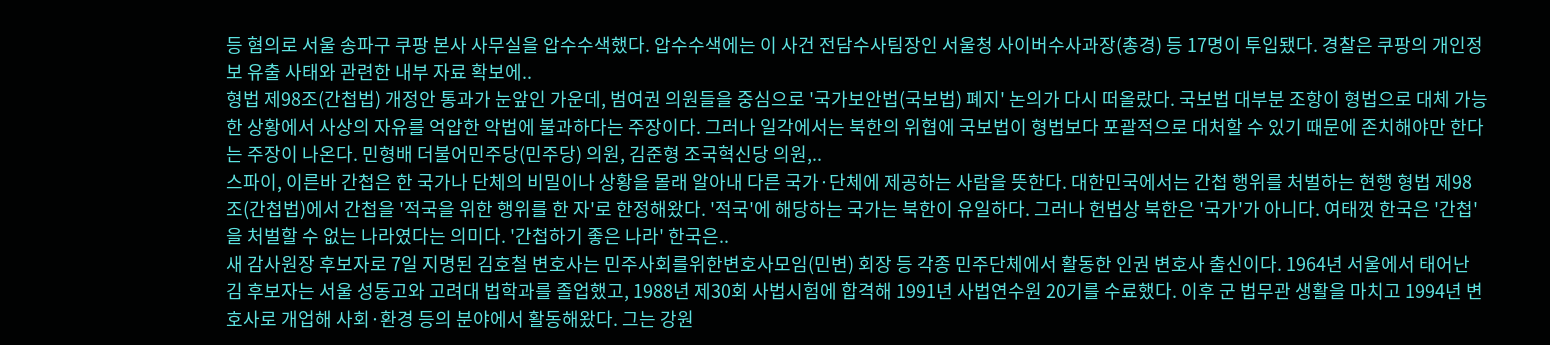등 혐의로 서울 송파구 쿠팡 본사 사무실을 압수수색했다. 압수수색에는 이 사건 전담수사팀장인 서울청 사이버수사과장(총경) 등 17명이 투입됐다. 경찰은 쿠팡의 개인정보 유출 사태와 관련한 내부 자료 확보에..
형법 제98조(간첩법) 개정안 통과가 눈앞인 가운데, 범여권 의원들을 중심으로 '국가보안법(국보법) 폐지' 논의가 다시 떠올랐다. 국보법 대부분 조항이 형법으로 대체 가능한 상황에서 사상의 자유를 억압한 악법에 불과하다는 주장이다. 그러나 일각에서는 북한의 위협에 국보법이 형법보다 포괄적으로 대처할 수 있기 때문에 존치해야만 한다는 주장이 나온다. 민형배 더불어민주당(민주당) 의원, 김준형 조국혁신당 의원,..
스파이, 이른바 간첩은 한 국가나 단체의 비밀이나 상황을 몰래 알아내 다른 국가·단체에 제공하는 사람을 뜻한다. 대한민국에서는 간첩 행위를 처벌하는 현행 형법 제98조(간첩법)에서 간첩을 '적국을 위한 행위를 한 자'로 한정해왔다. '적국'에 해당하는 국가는 북한이 유일하다. 그러나 헌법상 북한은 '국가'가 아니다. 여태껏 한국은 '간첩'을 처벌할 수 없는 나라였다는 의미다. '간첩하기 좋은 나라' 한국은..
새 감사원장 후보자로 7일 지명된 김호철 변호사는 민주사회를위한변호사모임(민변) 회장 등 각종 민주단체에서 활동한 인권 변호사 출신이다. 1964년 서울에서 태어난 김 후보자는 서울 성동고와 고려대 법학과를 졸업했고, 1988년 제30회 사법시험에 합격해 1991년 사법연수원 20기를 수료했다. 이후 군 법무관 생활을 마치고 1994년 변호사로 개업해 사회·환경 등의 분야에서 활동해왔다. 그는 강원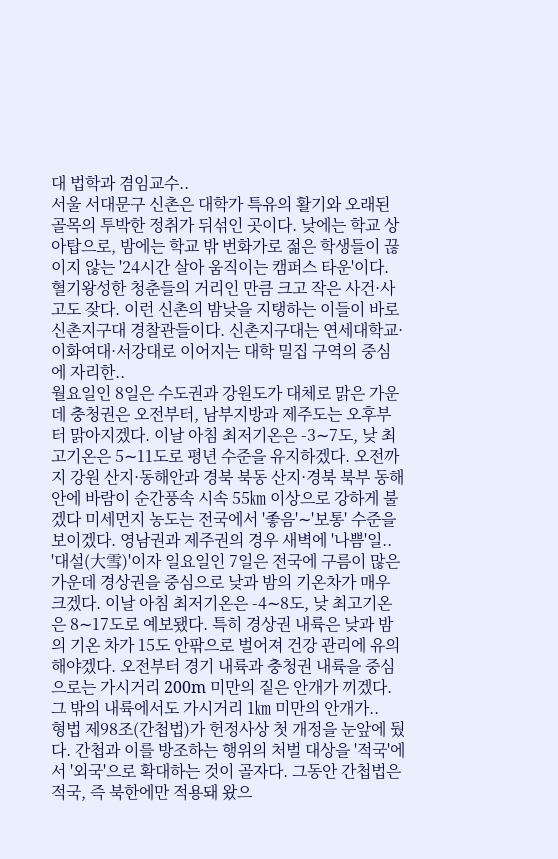대 법학과 겸임교수..
서울 서대문구 신촌은 대학가 특유의 활기와 오래된 골목의 투박한 정취가 뒤섞인 곳이다. 낮에는 학교 상아탑으로, 밤에는 학교 밖 번화가로 젊은 학생들이 끊이지 않는 '24시간 살아 움직이는 캠퍼스 타운'이다. 혈기왕성한 청춘들의 거리인 만큼 크고 작은 사건·사고도 잦다. 이런 신촌의 밤낮을 지탱하는 이들이 바로 신촌지구대 경찰관들이다. 신촌지구대는 연세대학교·이화여대·서강대로 이어지는 대학 밀집 구역의 중심에 자리한..
월요일인 8일은 수도권과 강원도가 대체로 맑은 가운데 충청권은 오전부터, 남부지방과 제주도는 오후부터 맑아지겠다. 이날 아침 최저기온은 -3∼7도, 낮 최고기온은 5∼11도로 평년 수준을 유지하겠다. 오전까지 강원 산지·동해안과 경북 북동 산지·경북 북부 동해안에 바람이 순간풍속 시속 55㎞ 이상으로 강하게 불겠다 미세먼지 농도는 전국에서 '좋음'∼'보통' 수준을 보이겠다. 영남권과 제주권의 경우 새벽에 '나쁨'일..
'대설(大雪)'이자 일요일인 7일은 전국에 구름이 많은 가운데 경상권을 중심으로 낮과 밤의 기온차가 매우 크겠다. 이날 아침 최저기온은 -4∼8도, 낮 최고기온은 8∼17도로 예보됐다. 특히 경상권 내륙은 낮과 밤의 기온 차가 15도 안팎으로 벌어져 건강 관리에 유의해야겠다. 오전부터 경기 내륙과 충청권 내륙을 중심으로는 가시거리 200m 미만의 짙은 안개가 끼겠다. 그 밖의 내륙에서도 가시거리 1㎞ 미만의 안개가..
형법 제98조(간첩법)가 헌정사상 첫 개정을 눈앞에 뒀다. 간첩과 이를 방조하는 행위의 처벌 대상을 '적국'에서 '외국'으로 확대하는 것이 골자다. 그동안 간첩법은 적국, 즉 북한에만 적용돼 왔으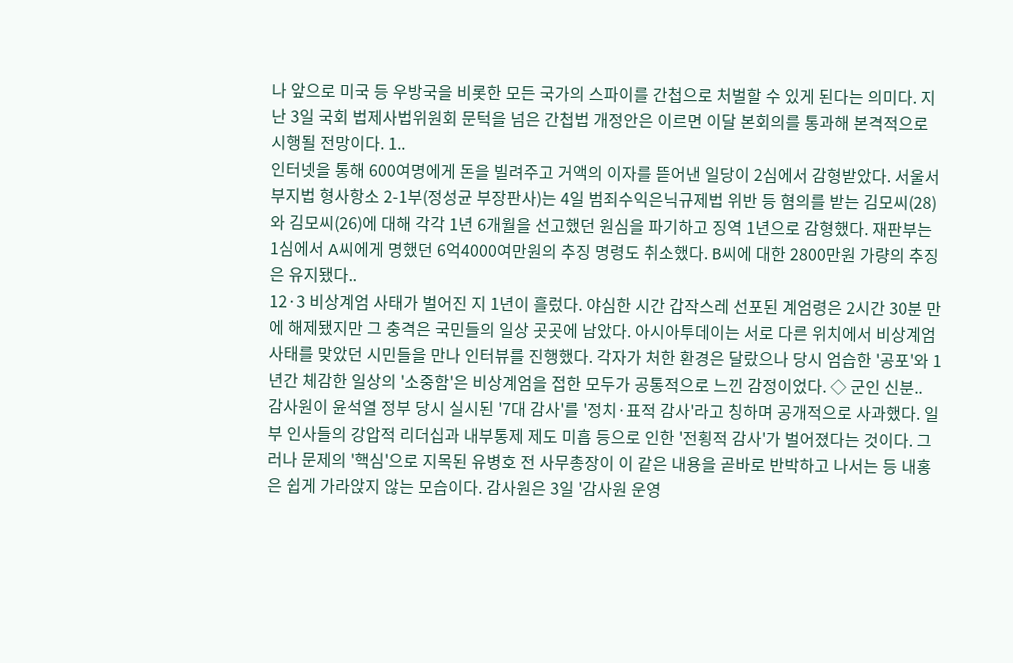나 앞으로 미국 등 우방국을 비롯한 모든 국가의 스파이를 간첩으로 처벌할 수 있게 된다는 의미다. 지난 3일 국회 법제사법위원회 문턱을 넘은 간첩법 개정안은 이르면 이달 본회의를 통과해 본격적으로 시행될 전망이다. 1..
인터넷을 통해 600여명에게 돈을 빌려주고 거액의 이자를 뜯어낸 일당이 2심에서 감형받았다. 서울서부지법 형사항소 2-1부(정성균 부장판사)는 4일 범죄수익은닉규제법 위반 등 혐의를 받는 김모씨(28)와 김모씨(26)에 대해 각각 1년 6개월을 선고했던 원심을 파기하고 징역 1년으로 감형했다. 재판부는 1심에서 A씨에게 명했던 6억4000여만원의 추징 명령도 취소했다. B씨에 대한 2800만원 가량의 추징은 유지됐다..
12·3 비상계엄 사태가 벌어진 지 1년이 흘렀다. 야심한 시간 갑작스레 선포된 계엄령은 2시간 30분 만에 해제됐지만 그 충격은 국민들의 일상 곳곳에 남았다. 아시아투데이는 서로 다른 위치에서 비상계엄 사태를 맞았던 시민들을 만나 인터뷰를 진행했다. 각자가 처한 환경은 달랐으나 당시 엄습한 '공포'와 1년간 체감한 일상의 '소중함'은 비상계엄을 접한 모두가 공통적으로 느낀 감정이었다. ◇ 군인 신분..
감사원이 윤석열 정부 당시 실시된 '7대 감사'를 '정치·표적 감사'라고 칭하며 공개적으로 사과했다. 일부 인사들의 강압적 리더십과 내부통제 제도 미흡 등으로 인한 '전횡적 감사'가 벌어졌다는 것이다. 그러나 문제의 '핵심'으로 지목된 유병호 전 사무총장이 이 같은 내용을 곧바로 반박하고 나서는 등 내홍은 쉽게 가라앉지 않는 모습이다. 감사원은 3일 '감사원 운영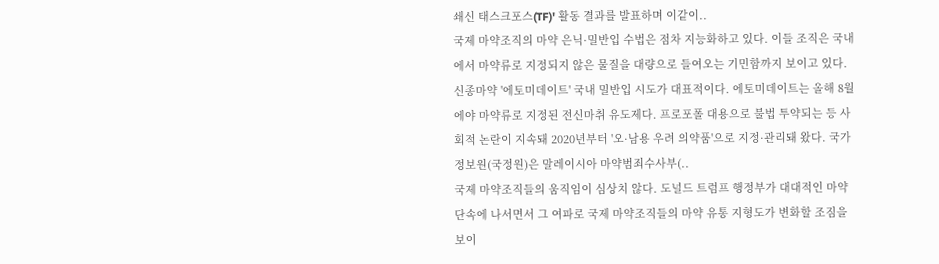쇄신 태스크포스(TF)' 활동 결과를 발표하며 이같이..
국제 마약조직의 마약 은닉·밀반입 수법은 점차 지능화하고 있다. 이들 조직은 국내에서 마약류로 지정되지 않은 물질을 대량으로 들여오는 기민함까지 보이고 있다. 신종마약 '에토미데이트' 국내 밀반입 시도가 대표적이다. 에토미데이트는 올해 8월에야 마약류로 지정된 전신마취 유도제다. 프로포폴 대용으로 불법 투약되는 등 사회적 논란이 지속돼 2020년부터 '오·남용 우려 의약품'으로 지정·관리돼 왔다. 국가정보원(국정원)은 말레이시아 마약범죄수사부(..
국제 마약조직들의 움직임이 심상치 않다. 도널드 트럼프 행정부가 대대적인 마약 단속에 나서면서 그 여파로 국제 마약조직들의 마약 유통 지형도가 변화할 조짐을 보이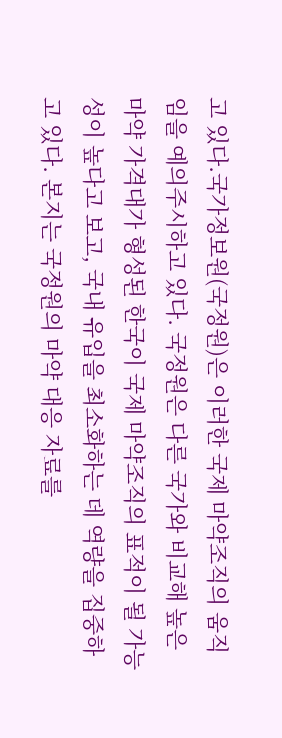고 있다.국가정보원(국정원)은 이러한 국제 마약조직의 움직임을 예의주시하고 있다. 국정원은 다른 국가와 비교해 높은 마약 가격대가 형성된 한국이 국제 마약조직의 표적이 될 가능성이 높다고 보고, 국내 유입을 최소화하는 데 역량을 집중하고 있다. 본지는 국정원의 마약 대응 자료를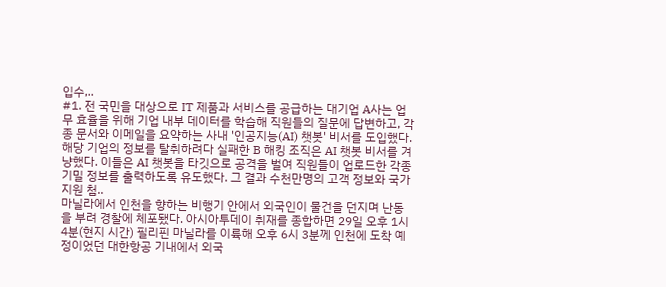입수,..
#1. 전 국민을 대상으로 IT 제품과 서비스를 공급하는 대기업 A사는 업무 효율을 위해 기업 내부 데이터를 학습해 직원들의 질문에 답변하고, 각종 문서와 이메일을 요약하는 사내 '인공지능(AI) 챗봇' 비서를 도입했다. 해당 기업의 정보를 탈취하려다 실패한 B 해킹 조직은 AI 챗봇 비서를 겨냥했다. 이들은 AI 챗봇을 타깃으로 공격을 벌여 직원들이 업로드한 각종 기밀 정보를 출력하도록 유도했다. 그 결과 수천만명의 고객 정보와 국가 지원 첨..
마닐라에서 인천을 향하는 비행기 안에서 외국인이 물건을 던지며 난동을 부려 경찰에 체포됐다. 아시아투데이 취재를 종합하면 29일 오후 1시 4분(현지 시간) 필리핀 마닐라를 이륙해 오후 6시 3분께 인천에 도착 예정이었던 대한항공 기내에서 외국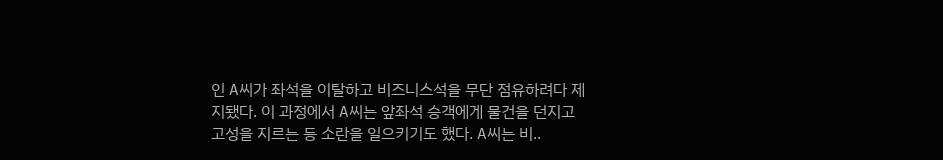인 A씨가 좌석을 이탈하고 비즈니스석을 무단 점유하려다 제지됐다. 이 과정에서 A씨는 앞좌석 승객에게 물건을 던지고 고성을 지르는 등 소란을 일으키기도 했다. A씨는 비..